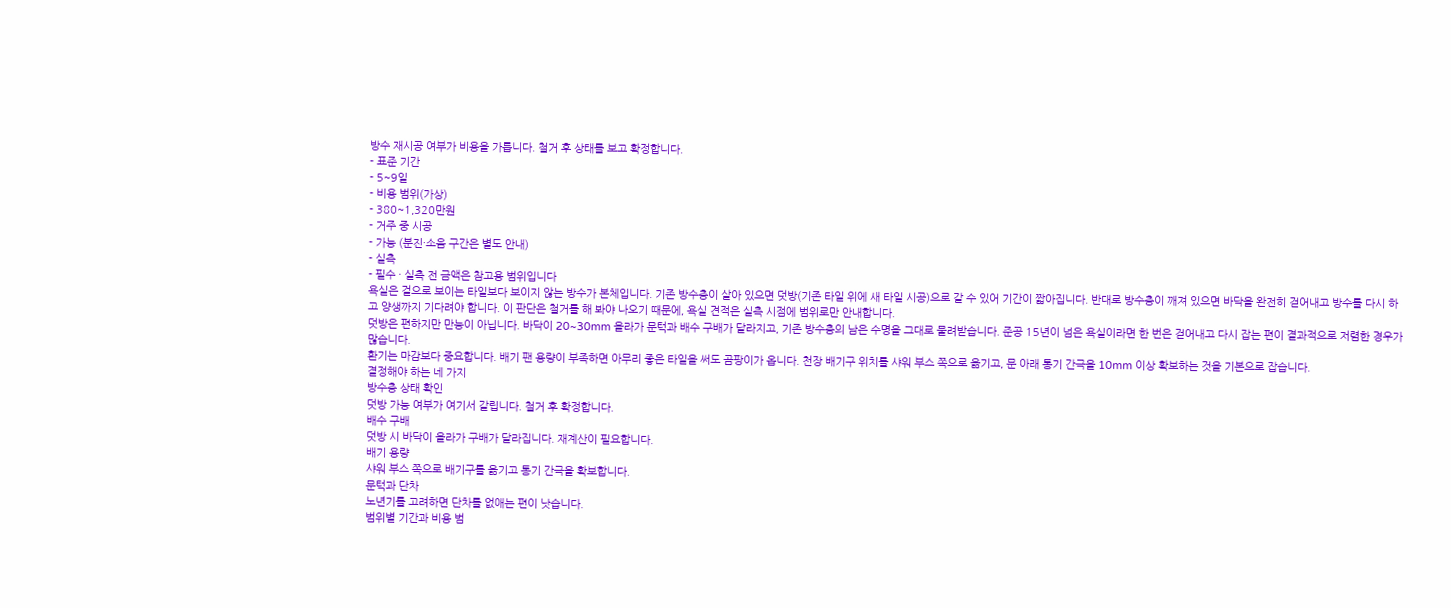방수 재시공 여부가 비용을 가릅니다. 철거 후 상태를 보고 확정합니다.
- 표준 기간
- 5~9일
- 비용 범위(가상)
- 380~1,320만원
- 거주 중 시공
- 가능 (분진·소음 구간은 별도 안내)
- 실측
- 필수 · 실측 전 금액은 참고용 범위입니다
욕실은 겉으로 보이는 타일보다 보이지 않는 방수가 본체입니다. 기존 방수층이 살아 있으면 덧방(기존 타일 위에 새 타일 시공)으로 갈 수 있어 기간이 짧아집니다. 반대로 방수층이 깨져 있으면 바닥을 완전히 걷어내고 방수를 다시 하고 양생까지 기다려야 합니다. 이 판단은 철거를 해 봐야 나오기 때문에, 욕실 견적은 실측 시점에 범위로만 안내합니다.
덧방은 편하지만 만능이 아닙니다. 바닥이 20~30mm 올라가 문턱과 배수 구배가 달라지고, 기존 방수층의 남은 수명을 그대로 물려받습니다. 준공 15년이 넘은 욕실이라면 한 번은 걷어내고 다시 잡는 편이 결과적으로 저렴한 경우가 많습니다.
환기는 마감보다 중요합니다. 배기 팬 용량이 부족하면 아무리 좋은 타일을 써도 곰팡이가 옵니다. 천장 배기구 위치를 샤워 부스 쪽으로 옮기고, 문 아래 통기 간극을 10mm 이상 확보하는 것을 기본으로 잡습니다.
결정해야 하는 네 가지
방수층 상태 확인
덧방 가능 여부가 여기서 갈립니다. 철거 후 확정합니다.
배수 구배
덧방 시 바닥이 올라가 구배가 달라집니다. 재계산이 필요합니다.
배기 용량
샤워 부스 쪽으로 배기구를 옮기고 통기 간극을 확보합니다.
문턱과 단차
노년기를 고려하면 단차를 없애는 편이 낫습니다.
범위별 기간과 비용 범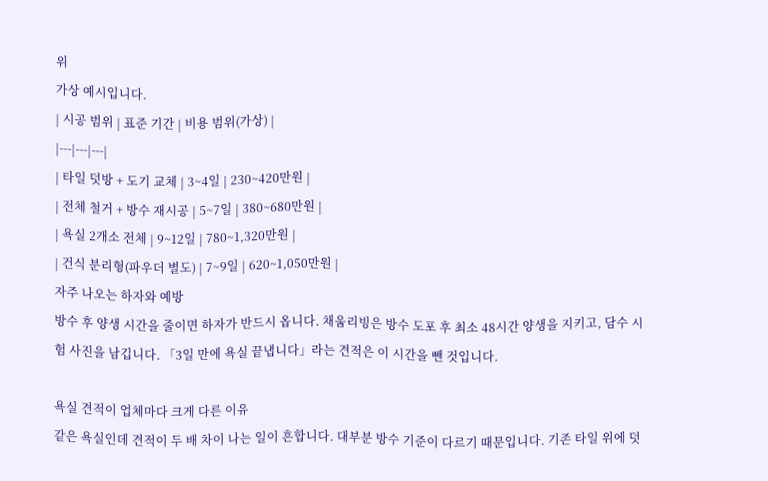위
가상 예시입니다.
| 시공 범위 | 표준 기간 | 비용 범위(가상) |
|---|---|---|
| 타일 덧방 + 도기 교체 | 3~4일 | 230~420만원 |
| 전체 철거 + 방수 재시공 | 5~7일 | 380~680만원 |
| 욕실 2개소 전체 | 9~12일 | 780~1,320만원 |
| 건식 분리형(파우더 별도) | 7~9일 | 620~1,050만원 |
자주 나오는 하자와 예방
방수 후 양생 시간을 줄이면 하자가 반드시 옵니다. 채움리빙은 방수 도포 후 최소 48시간 양생을 지키고, 담수 시험 사진을 남깁니다. 「3일 만에 욕실 끝냅니다」라는 견적은 이 시간을 뺀 것입니다.

욕실 견적이 업체마다 크게 다른 이유
같은 욕실인데 견적이 두 배 차이 나는 일이 흔합니다. 대부분 방수 기준이 다르기 때문입니다. 기존 타일 위에 덧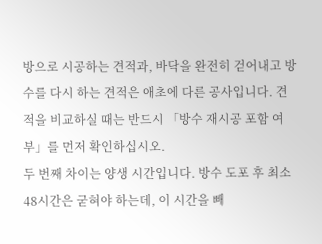방으로 시공하는 견적과, 바닥을 완전히 걷어내고 방수를 다시 하는 견적은 애초에 다른 공사입니다. 견적을 비교하실 때는 반드시 「방수 재시공 포함 여부」를 먼저 확인하십시오.
두 번째 차이는 양생 시간입니다. 방수 도포 후 최소 48시간은 굳혀야 하는데, 이 시간을 빼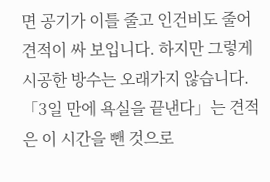면 공기가 이틀 줄고 인건비도 줄어 견적이 싸 보입니다. 하지만 그렇게 시공한 방수는 오래가지 않습니다. 「3일 만에 욕실을 끝낸다」는 견적은 이 시간을 뺀 것으로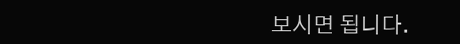보시면 됩니다.